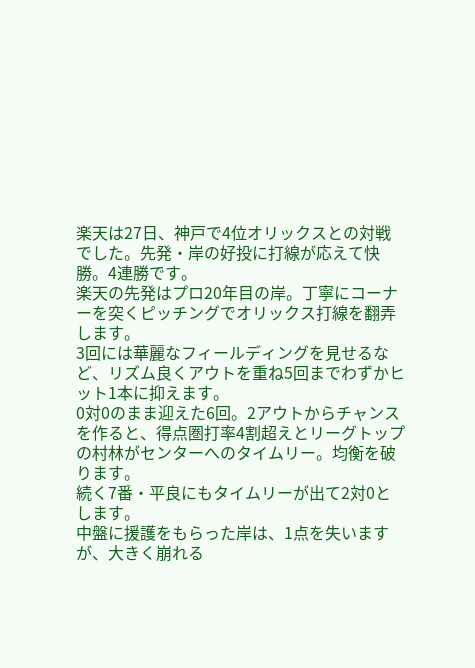楽天は27日、神戸で4位オリックスとの対戦でした。先発・岸の好投に打線が応えて快勝。4連勝です。
楽天の先発はプロ20年目の岸。丁寧にコーナーを突くピッチングでオリックス打線を翻弄します。
3回には華麗なフィールディングを見せるなど、リズム良くアウトを重ね5回までわずかヒット1本に抑えます。
0対0のまま迎えた6回。2アウトからチャンスを作ると、得点圏打率4割超えとリーグトップの村林がセンターへのタイムリー。均衡を破ります。
続く7番・平良にもタイムリーが出て2対0とします。
中盤に援護をもらった岸は、1点を失いますが、大きく崩れる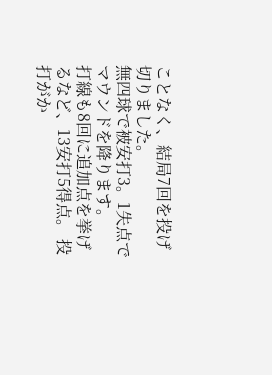ことなく、結局7回を投げ切りました。
無四球で被安打3。1失点でマウンドを降ります。
打線も8回に追加点を挙げるなど、13安打5得点。 投打がか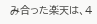み合った楽天は、4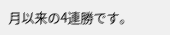月以来の4連勝です。